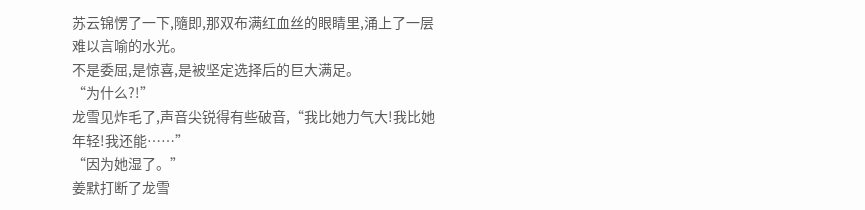苏云锦愣了一下,隨即,那双布满红血丝的眼睛里,涌上了一层难以言喻的水光。
不是委屈,是惊喜,是被坚定选择后的巨大满足。
“为什么?!”
龙雪见炸毛了,声音尖锐得有些破音,“我比她力气大!我比她年轻!我还能……”
“因为她湿了。”
姜默打断了龙雪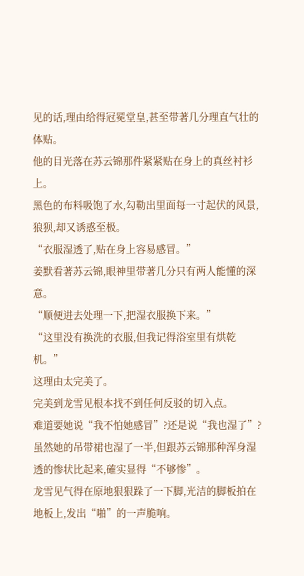见的话,理由给得冠冕堂皇,甚至带著几分理直气壮的体贴。
他的目光落在苏云锦那件紧紧贴在身上的真丝衬衫上。
黑色的布料吸饱了水,勾勒出里面每一寸起伏的风景,狼狈,却又诱惑至极。
“衣服湿透了,贴在身上容易感冒。”
姜默看著苏云锦,眼神里带著几分只有两人能懂的深意。
“顺便进去处理一下,把湿衣服换下来。”
“这里没有换洗的衣服,但我记得浴室里有烘乾机。”
这理由太完美了。
完美到龙雪见根本找不到任何反驳的切入点。
难道要她说“我不怕她感冒”?还是说“我也湿了”?
虽然她的吊带裙也湿了一半,但跟苏云锦那种浑身湿透的惨状比起来,確实显得“不够惨”。
龙雪见气得在原地狠狠跺了一下脚,光洁的脚板拍在地板上,发出“啪”的一声脆响。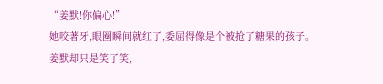“姜默!你偏心!”
她咬著牙,眼圈瞬间就红了,委屈得像是个被抢了糖果的孩子。
姜默却只是笑了笑,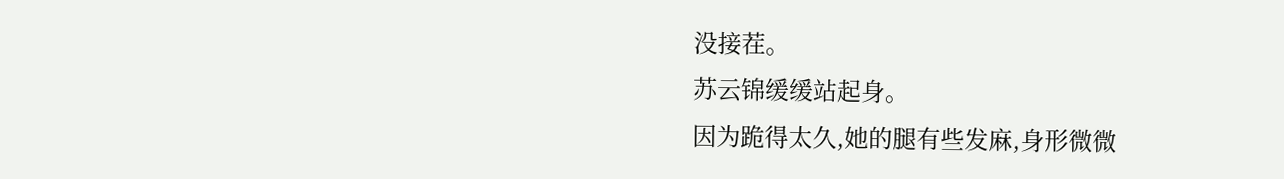没接茬。
苏云锦缓缓站起身。
因为跪得太久,她的腿有些发麻,身形微微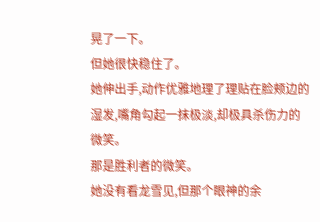晃了一下。
但她很快稳住了。
她伸出手,动作优雅地理了理贴在脸颊边的湿发,嘴角勾起一抹极淡,却极具杀伤力的微笑。
那是胜利者的微笑。
她没有看龙雪见,但那个眼神的余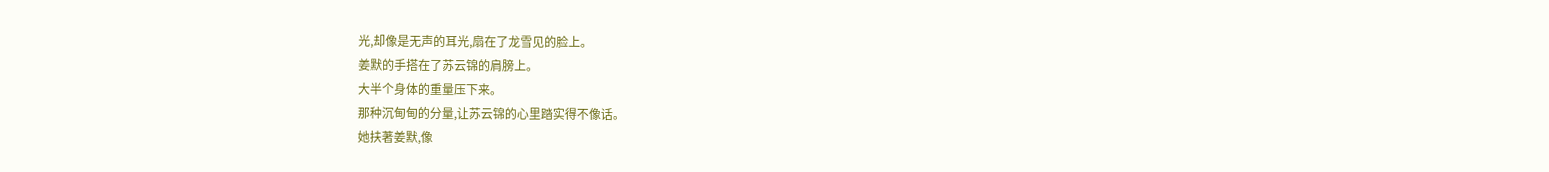光,却像是无声的耳光,扇在了龙雪见的脸上。
姜默的手搭在了苏云锦的肩膀上。
大半个身体的重量压下来。
那种沉甸甸的分量,让苏云锦的心里踏实得不像话。
她扶著姜默,像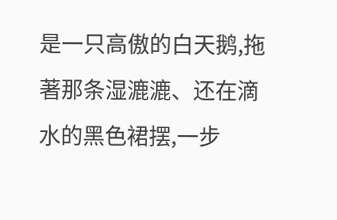是一只高傲的白天鹅,拖著那条湿漉漉、还在滴水的黑色裙摆,一步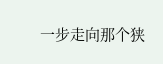一步走向那个狭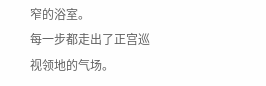窄的浴室。
每一步都走出了正宫巡视领地的气场。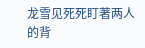龙雪见死死盯著两人的背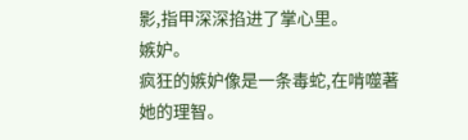影,指甲深深掐进了掌心里。
嫉妒。
疯狂的嫉妒像是一条毒蛇,在啃噬著她的理智。